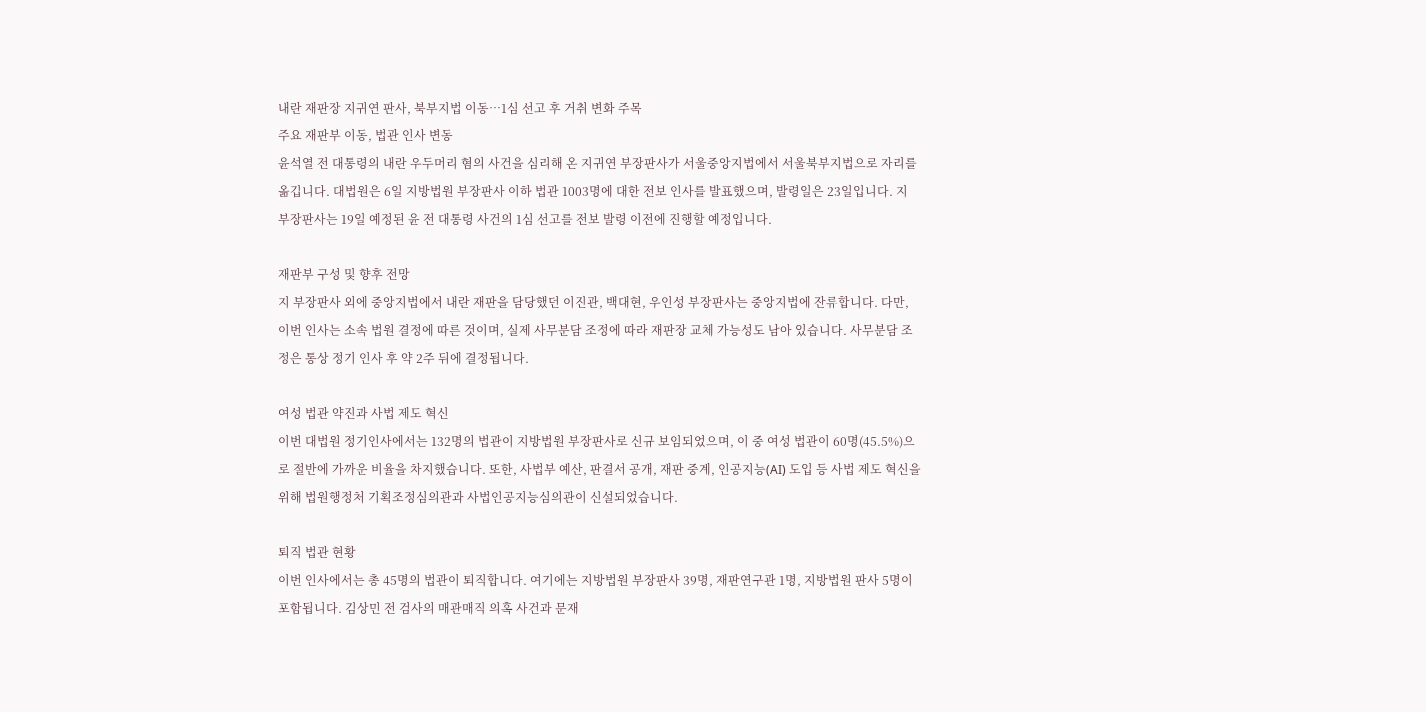내란 재판장 지귀연 판사, 북부지법 이동…1심 선고 후 거취 변화 주목
주요 재판부 이동, 법관 인사 변동
윤석열 전 대통령의 내란 우두머리 혐의 사건을 심리해 온 지귀연 부장판사가 서울중앙지법에서 서울북부지법으로 자리를 옮깁니다. 대법원은 6일 지방법원 부장판사 이하 법관 1003명에 대한 전보 인사를 발표했으며, 발령일은 23일입니다. 지 부장판사는 19일 예정된 윤 전 대통령 사건의 1심 선고를 전보 발령 이전에 진행할 예정입니다.

재판부 구성 및 향후 전망
지 부장판사 외에 중앙지법에서 내란 재판을 담당했던 이진관, 백대현, 우인성 부장판사는 중앙지법에 잔류합니다. 다만, 이번 인사는 소속 법원 결정에 따른 것이며, 실제 사무분담 조정에 따라 재판장 교체 가능성도 남아 있습니다. 사무분담 조정은 통상 정기 인사 후 약 2주 뒤에 결정됩니다.

여성 법관 약진과 사법 제도 혁신
이번 대법원 정기인사에서는 132명의 법관이 지방법원 부장판사로 신규 보임되었으며, 이 중 여성 법관이 60명(45.5%)으로 절반에 가까운 비율을 차지했습니다. 또한, 사법부 예산, 판결서 공개, 재판 중계, 인공지능(AI) 도입 등 사법 제도 혁신을 위해 법원행정처 기획조정심의관과 사법인공지능심의관이 신설되었습니다.

퇴직 법관 현황
이번 인사에서는 총 45명의 법관이 퇴직합니다. 여기에는 지방법원 부장판사 39명, 재판연구관 1명, 지방법원 판사 5명이 포함됩니다. 김상민 전 검사의 매관매직 의혹 사건과 문재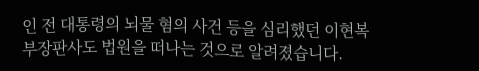인 전 대통령의 뇌물 혐의 사건 등을 심리했던 이현복 부장판사도 법원을 떠나는 것으로 알려졌습니다.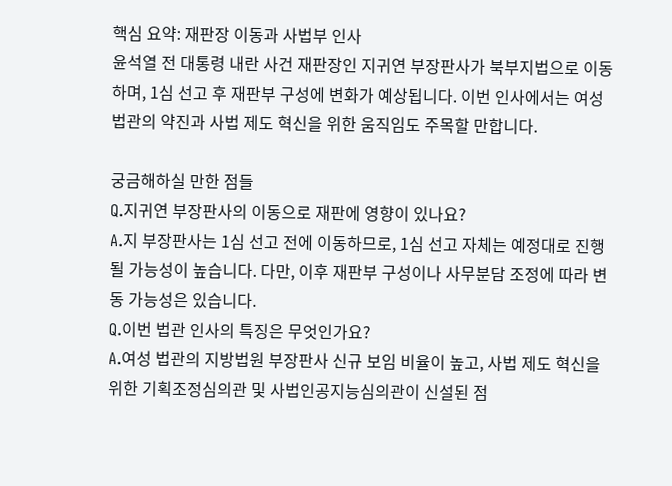핵심 요약: 재판장 이동과 사법부 인사
윤석열 전 대통령 내란 사건 재판장인 지귀연 부장판사가 북부지법으로 이동하며, 1심 선고 후 재판부 구성에 변화가 예상됩니다. 이번 인사에서는 여성 법관의 약진과 사법 제도 혁신을 위한 움직임도 주목할 만합니다.

궁금해하실 만한 점들
Q.지귀연 부장판사의 이동으로 재판에 영향이 있나요?
A.지 부장판사는 1심 선고 전에 이동하므로, 1심 선고 자체는 예정대로 진행될 가능성이 높습니다. 다만, 이후 재판부 구성이나 사무분담 조정에 따라 변동 가능성은 있습니다.
Q.이번 법관 인사의 특징은 무엇인가요?
A.여성 법관의 지방법원 부장판사 신규 보임 비율이 높고, 사법 제도 혁신을 위한 기획조정심의관 및 사법인공지능심의관이 신설된 점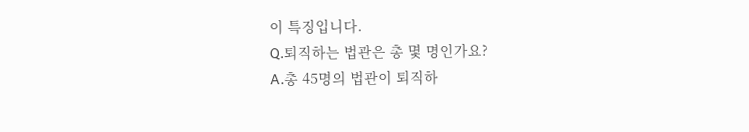이 특징입니다.
Q.퇴직하는 법관은 총 몇 명인가요?
A.총 45명의 법관이 퇴직하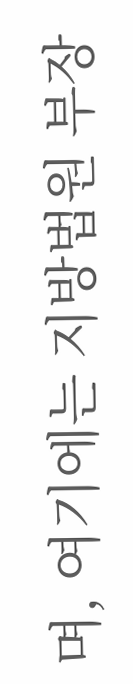며, 여기에는 지방법원 부장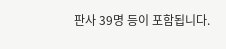판사 39명 등이 포함됩니다.